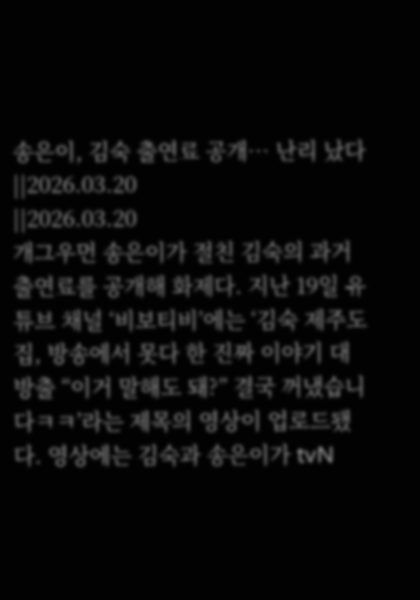송은이, 김숙 출연료 공개… 난리 났다
||2026.03.20
||2026.03.20
개그우먼 송은이가 절친 김숙의 과거 출연료를 공개해 화제다. 지난 19일 유튜브 채널 ‘비보티비’에는 ‘김숙 제주도 집, 방송에서 못다 한 진짜 이야기 대방출 “이거 말해도 돼?” 결국 꺼냈습니다ㅋㅋ’라는 제목의 영상이 업로드됐다. 영상에는 김숙과 송은이가 tvN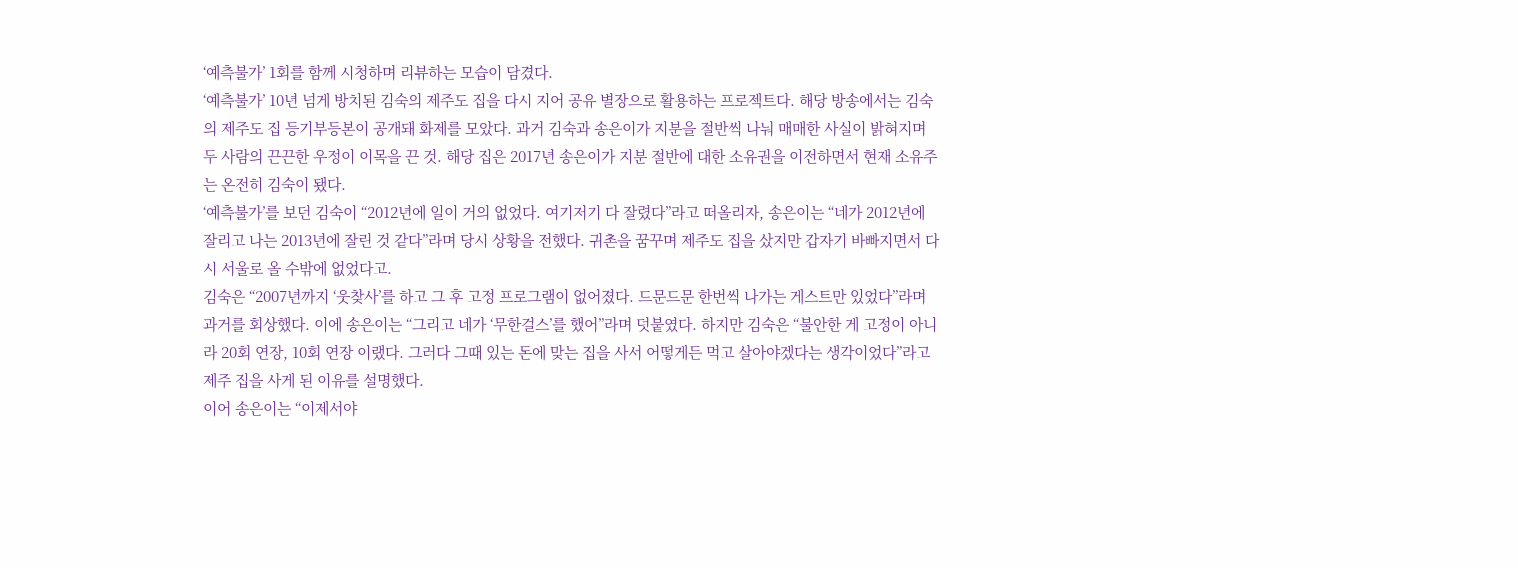‘예측불가’ 1회를 함께 시청하며 리뷰하는 모습이 담겼다.
‘예측불가’ 10년 넘게 방치된 김숙의 제주도 집을 다시 지어 공유 별장으로 활용하는 프로젝트다. 해당 방송에서는 김숙의 제주도 집 등기부등본이 공개돼 화제를 모았다. 과거 김숙과 송은이가 지분을 절반씩 나눠 매매한 사실이 밝혀지며 두 사람의 끈끈한 우정이 이목을 끈 것. 해당 집은 2017년 송은이가 지분 절반에 대한 소유권을 이전하면서 현재 소유주는 온전히 김숙이 됐다.
‘예측불가’를 보던 김숙이 “2012년에 일이 거의 없었다. 여기저기 다 잘렸다”라고 떠올리자, 송은이는 “네가 2012년에 잘리고 나는 2013년에 잘린 것 같다”라며 당시 상황을 전했다. 귀촌을 꿈꾸며 제주도 집을 샀지만 갑자기 바빠지면서 다시 서울로 올 수밖에 없었다고.
김숙은 “2007년까지 ‘웃찾사’를 하고 그 후 고정 프로그램이 없어졌다. 드문드문 한번씩 나가는 게스트만 있었다”라며 과거를 회상했다. 이에 송은이는 “그리고 네가 ‘무한걸스’를 했어”라며 덧붙였다. 하지만 김숙은 “불안한 게 고정이 아니라 20회 연장, 10회 연장 이랬다. 그러다 그때 있는 돈에 맞는 집을 사서 어떻게든 먹고 살아야겠다는 생각이었다”라고 제주 집을 사게 된 이유를 설명했다.
이어 송은이는 “이제서야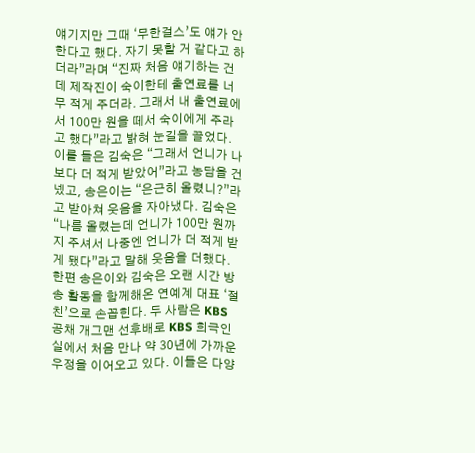얘기지만 그때 ‘무한걸스’도 얘가 안 한다고 했다. 자기 못할 거 같다고 하더라”라며 “진짜 처음 얘기하는 건데 제작진이 숙이한테 출연료를 너무 적게 주더라. 그래서 내 출연료에서 100만 원을 떼서 숙이에게 주라고 했다”라고 밝혀 눈길을 끌었다. 이를 들은 김숙은 “그래서 언니가 나보다 더 적게 받았어”라고 농담을 건넸고, 송은이는 “은근히 올렸니?”라고 받아쳐 웃음을 자아냈다. 김숙은 “나름 올렸는데 언니가 100만 원까지 주셔서 나중엔 언니가 더 적게 받게 됐다”라고 말해 웃음을 더했다.
한편 송은이와 김숙은 오랜 시간 방송 활동을 함께해온 연예계 대표 ‘절친’으로 손꼽힌다. 두 사람은 KBS 공채 개그맨 선후배로 KBS 희극인실에서 처음 만나 약 30년에 가까운 우정을 이어오고 있다. 이들은 다양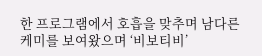한 프로그램에서 호흡을 맞추며 남다른 케미를 보여왔으며 ‘비보티비’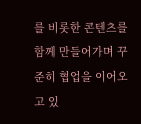를 비롯한 콘텐츠를 함께 만들어가며 꾸준히 협업을 이어오고 있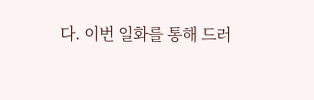다. 이번 일화를 통해 드러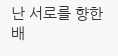난 서로를 향한 배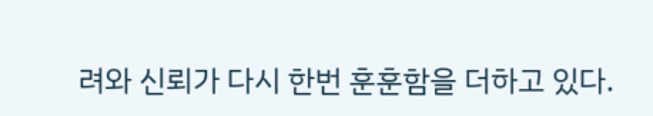려와 신뢰가 다시 한번 훈훈함을 더하고 있다.